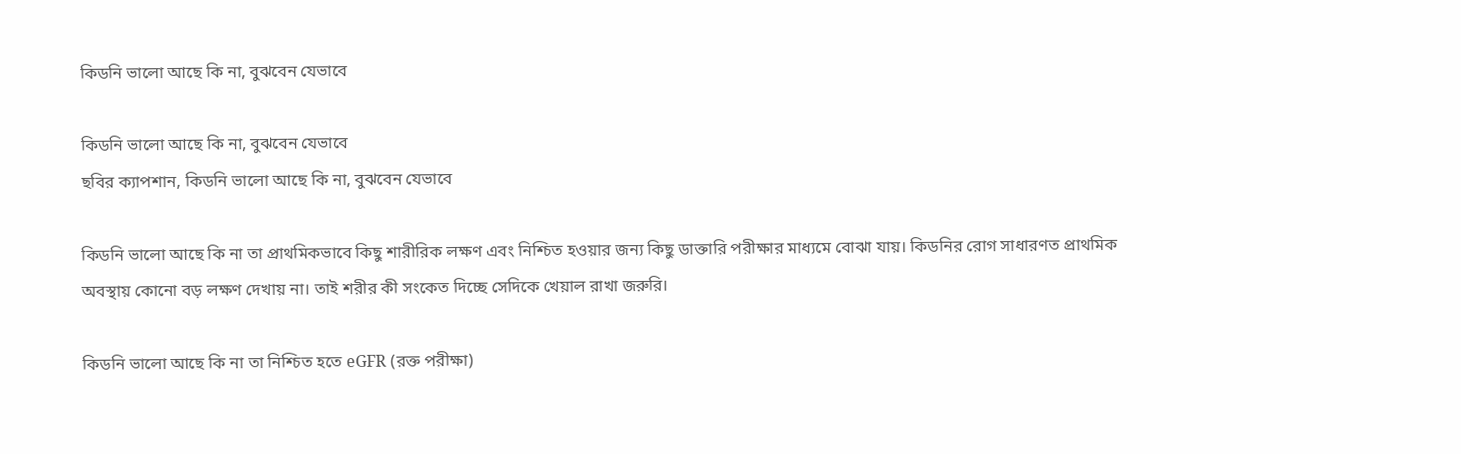কিডনি ভালো আছে কি না, বুঝবেন যেভাবে

কিডনি ভালো আছে কি না, বুঝবেন যেভাবে
ছবির ক্যাপশান, কিডনি ভালো আছে কি না, বুঝবেন যেভাবে

কিডনি ভালো আছে কি না তা প্রাথমিকভাবে কিছু শারীরিক লক্ষণ এবং নিশ্চিত হওয়ার জন্য কিছু ডাক্তারি পরীক্ষার মাধ্যমে বোঝা যায়। কিডনির রোগ সাধারণত প্রাথমিক অবস্থায় কোনো বড় লক্ষণ দেখায় না। তাই শরীর কী সংকেত দিচ্ছে সেদিকে খেয়াল রাখা জরুরি।

কিডনি ভালো আছে কি না তা নিশ্চিত হতে eGFR (রক্ত পরীক্ষা)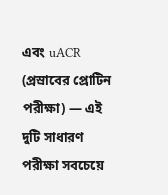এবং uACR (প্রস্রাবের প্রোটিন পরীক্ষা) — এই দুটি সাধারণ পরীক্ষা সবচেয়ে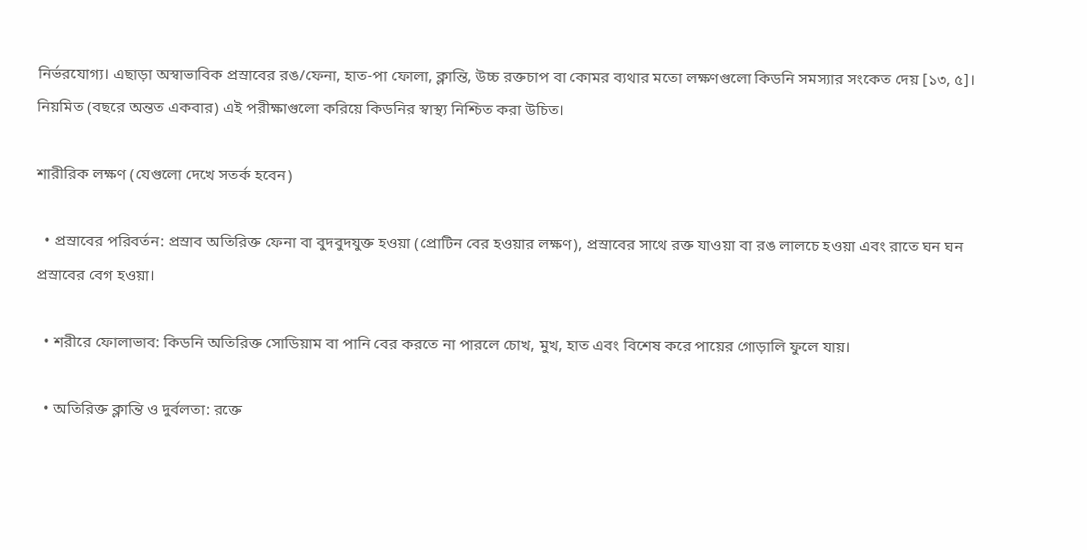নির্ভরযোগ্য। এছাড়া অস্বাভাবিক প্রস্রাবের রঙ/ফেনা, হাত-পা ফোলা, ক্লান্তি, উচ্চ রক্তচাপ বা কোমর ব্যথার মতো লক্ষণগুলো কিডনি সমস্যার সংকেত দেয় [১৩, ৫]। নিয়মিত (বছরে অন্তত একবার) এই পরীক্ষাগুলো করিয়ে কিডনির স্বাস্থ্য নিশ্চিত করা উচিত।

শারীরিক লক্ষণ (যেগুলো দেখে সতর্ক হবেন)

  • প্রস্রাবের পরিবর্তন: প্রস্রাব অতিরিক্ত ফেনা বা বুদবুদযুক্ত হওয়া (প্রোটিন বের হওয়ার লক্ষণ), প্রস্রাবের সাথে রক্ত যাওয়া বা রঙ লালচে হওয়া এবং রাতে ঘন ঘন প্রস্রাবের বেগ হওয়া।

  • শরীরে ফোলাভাব: কিডনি অতিরিক্ত সোডিয়াম বা পানি বের করতে না পারলে চোখ, মুখ, হাত এবং বিশেষ করে পায়ের গোড়ালি ফুলে যায়।

  • অতিরিক্ত ক্লান্তি ও দুর্বলতা: রক্তে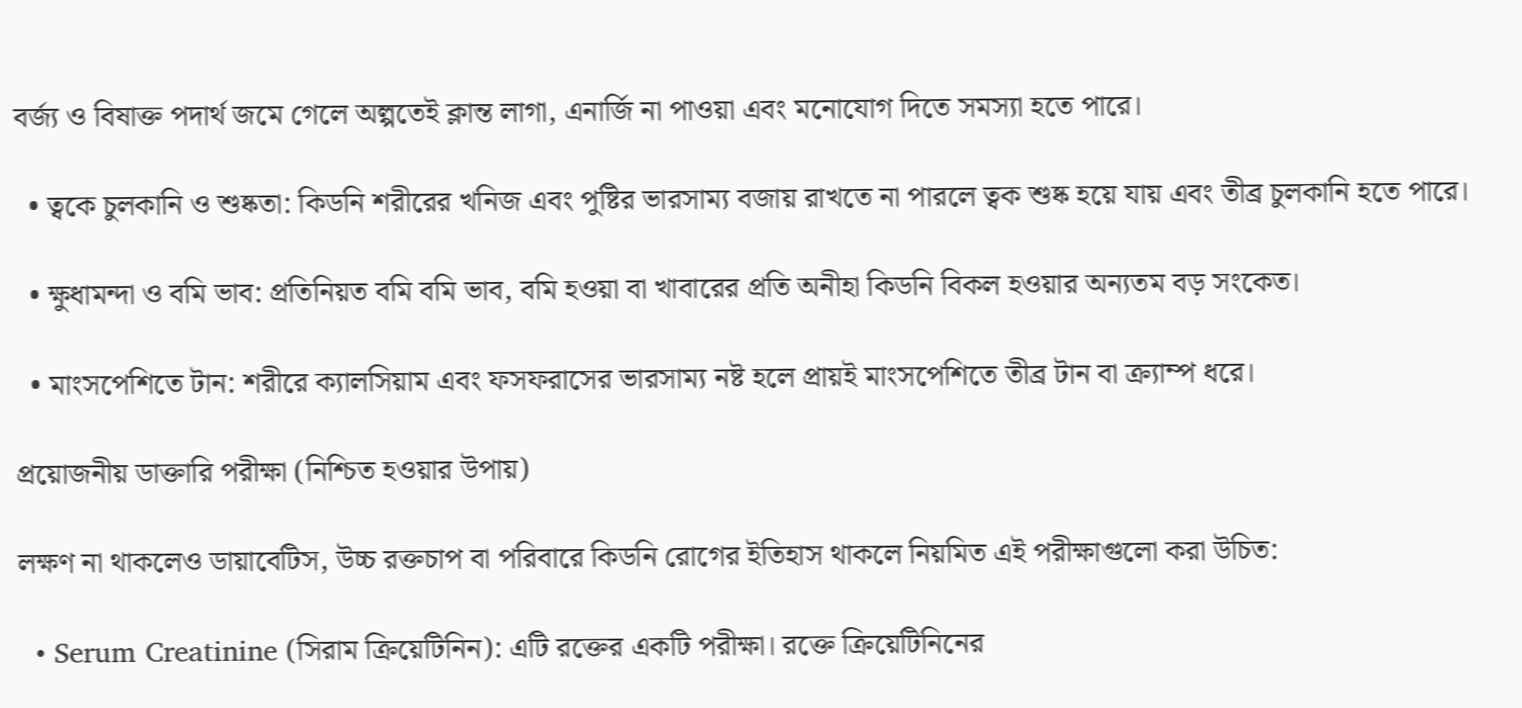বর্জ্য ও বিষাক্ত পদার্থ জমে গেলে অল্পতেই ক্লান্ত লাগা, এনার্জি না পাওয়া এবং মনোযোগ দিতে সমস্যা হতে পারে।

  • ত্বকে চুলকানি ও শুষ্কতা: কিডনি শরীরের খনিজ এবং পুষ্টির ভারসাম্য বজায় রাখতে না পারলে ত্বক শুষ্ক হয়ে যায় এবং তীব্র চুলকানি হতে পারে।

  • ক্ষুধামন্দা ও বমি ভাব: প্রতিনিয়ত বমি বমি ভাব, বমি হওয়া বা খাবারের প্রতি অনীহা কিডনি বিকল হওয়ার অন্যতম বড় সংকেত।

  • মাংসপেশিতে টান: শরীরে ক্যালসিয়াম এবং ফসফরাসের ভারসাম্য নষ্ট হলে প্রায়ই মাংসপেশিতে তীব্র টান বা ক্র্যাম্প ধরে।

প্রয়োজনীয় ডাক্তারি পরীক্ষা (নিশ্চিত হওয়ার উপায়)

লক্ষণ না থাকলেও ডায়াবেটিস, উচ্চ রক্তচাপ বা পরিবারে কিডনি রোগের ইতিহাস থাকলে নিয়মিত এই পরীক্ষাগুলো করা উচিত:

  • Serum Creatinine (সিরাম ক্রিয়েটিনিন): এটি রক্তের একটি পরীক্ষা। রক্তে ক্রিয়েটিনিনের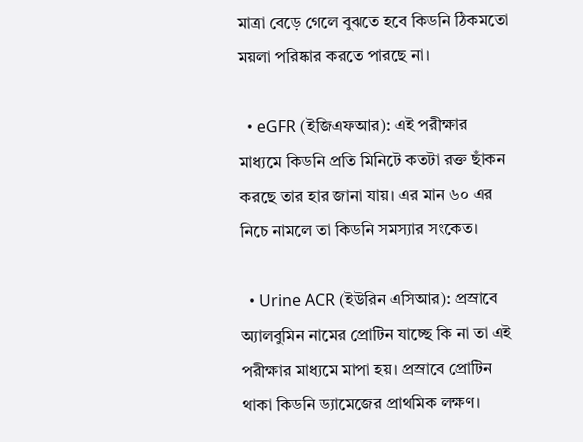মাত্রা বেড়ে গেলে বুঝতে হবে কিডনি ঠিকমতো ময়লা পরিষ্কার করতে পারছে না।

  • eGFR (ইজিএফআর): এই পরীক্ষার মাধ্যমে কিডনি প্রতি মিনিটে কতটা রক্ত ছাঁকন করছে তার হার জানা যায়। এর মান ৬০ এর নিচে নামলে তা কিডনি সমস্যার সংকেত।

  • Urine ACR (ইউরিন এসিআর): প্রস্রাবে অ্যালবুমিন নামের প্রোটিন যাচ্ছে কি না তা এই পরীক্ষার মাধ্যমে মাপা হয়। প্রস্রাবে প্রোটিন থাকা কিডনি ড্যামেজের প্রাথমিক লক্ষণ।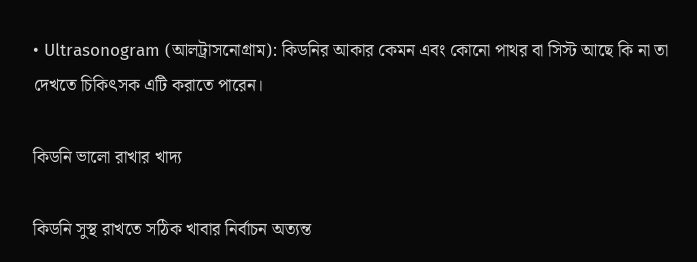• Ultrasonogram (আলট্রাসনোগ্রাম): কিডনির আকার কেমন এবং কোনো পাথর বা সিস্ট আছে কি না তা দেখতে চিকিৎসক এটি করাতে পারেন।

কিডনি ভালো রাখার খাদ্য

কিডনি সুস্থ রাখতে সঠিক খাবার নির্বাচন অত্যন্ত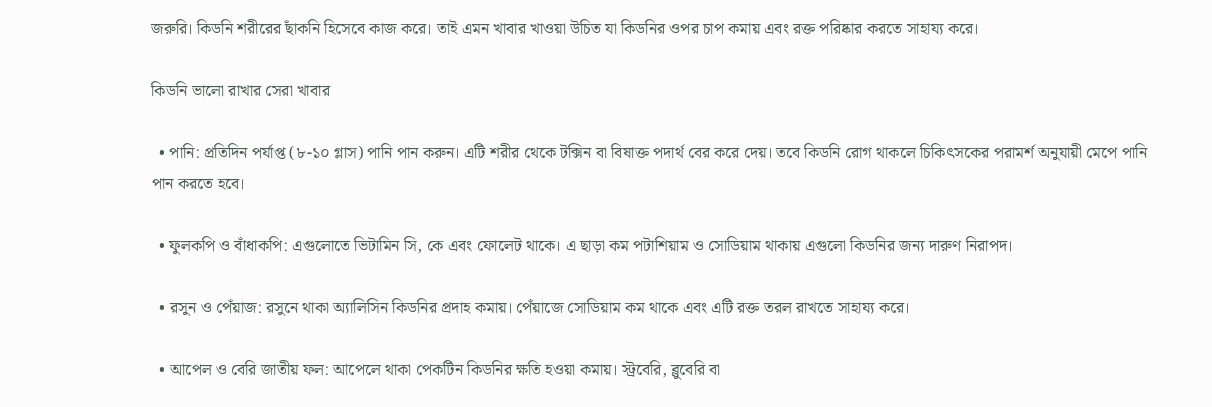জরুরি। কিডনি শরীরের ছাঁকনি হিসেবে কাজ করে। তাই এমন খাবার খাওয়া উচিত যা কিডনির ওপর চাপ কমায় এবং রক্ত পরিষ্কার করতে সাহায্য করে।

কিডনি ভালো রাখার সেরা খাবার

  • পানি: প্রতিদিন পর্যাপ্ত (৮-১০ গ্লাস) পানি পান করুন। এটি শরীর থেকে টক্সিন বা বিষাক্ত পদার্থ বের করে দেয়। তবে কিডনি রোগ থাকলে চিকিৎসকের পরামর্শ অনুযায়ী মেপে পানি পান করতে হবে।

  • ফুলকপি ও বাঁধাকপি: এগুলোতে ভিটামিন সি, কে এবং ফোলেট থাকে। এ ছাড়া কম পটাশিয়াম ও সোডিয়াম থাকায় এগুলো কিডনির জন্য দারুণ নিরাপদ।

  • রসুন ও পেঁয়াজ: রসুনে থাকা অ্যালিসিন কিডনির প্রদাহ কমায়। পেঁয়াজে সোডিয়াম কম থাকে এবং এটি রক্ত তরল রাখতে সাহায্য করে।

  • আপেল ও বেরি জাতীয় ফল: আপেলে থাকা পেকটিন কিডনির ক্ষতি হওয়া কমায়। স্ট্রবেরি, ব্লুবেরি বা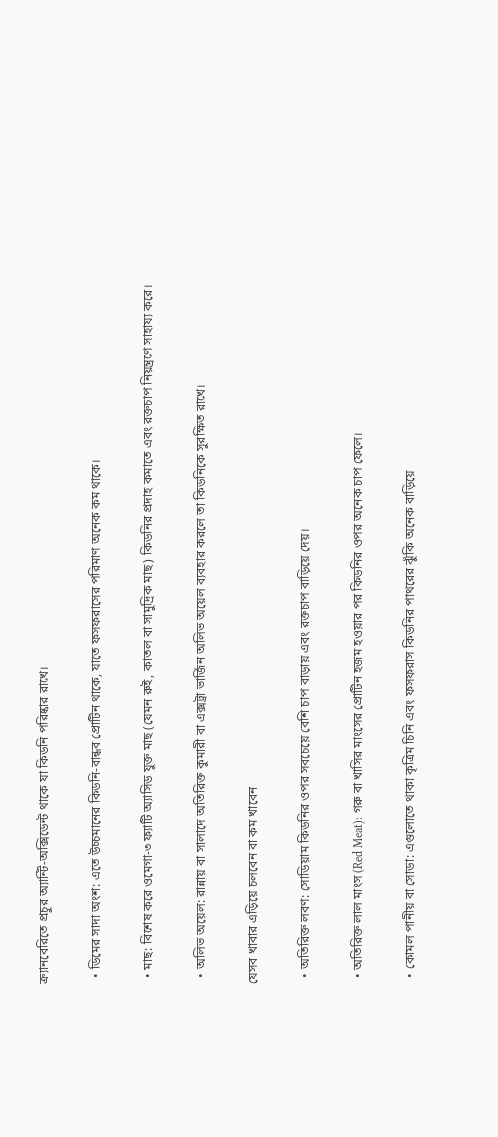ক্র্যানবেরিতে প্রচুর অ্যান্টি-অক্সিডেন্ট থাকে যা কিডনি পরিষ্কার রাখে।

  • ডিমের সাদা অংশ: এতে উচ্চমানের কিডনি-বান্ধব প্রোটিন থাকে, যাতে ফসফরাসের পরিমাণ অনেক কম থাকে।

  • মাছ: বিশেষ করে ওমেগা-৩ ফ্যাটি অ্যাসিড যুক্ত মাছ (যেমন রুই, কাতল বা সামুদ্রিক মাছ) কিডনির প্রদাহ কমাতে এবং রক্তচাপ নিয়ন্ত্রণে সাহায্য করে।

  • অলিভ অয়েল: রান্নায় বা সালাদে অতিরিক্ত কুমারী বা এক্সট্রা ভার্জিন অলিভ অয়েল ব্যবহার করলে তা কিডনিকে সুরক্ষিত রাখে।

যেসব খাবার এড়িয়ে চলবেন বা কম খাবেন

  • অতিরিক্ত লবণ: সোডিয়াম কিডনির ওপর সবচেয়ে বেশি চাপ বাড়ায় এবং রক্তচাপ বাড়িয়ে দেয়।

  • অতিরিক্ত লাল মাংস (Red Meat): গরু বা খাসির মাংসের প্রোটিন হজম হওয়ার পর কিডনির ওপর অনেক চাপ ফেলে।

  • কোমল পানীয় বা সোডা: এগুলোতে থাকা কৃত্রিম চিনি এবং ফসফরাস কিডনির পাথরের ঝুঁকি অনেক বাড়িয়ে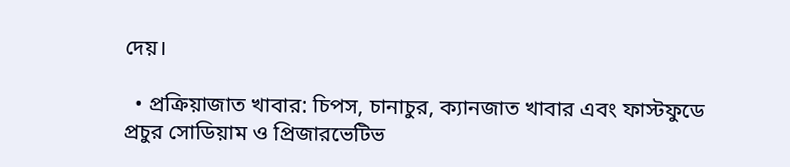দেয়।

  • প্রক্রিয়াজাত খাবার: চিপস, চানাচুর, ক্যানজাত খাবার এবং ফাস্টফুডে প্রচুর সোডিয়াম ও প্রিজারভেটিভ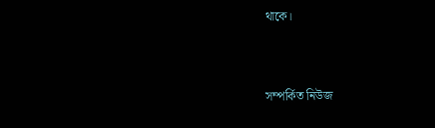থাকে।


সম্পর্কিত নিউজ